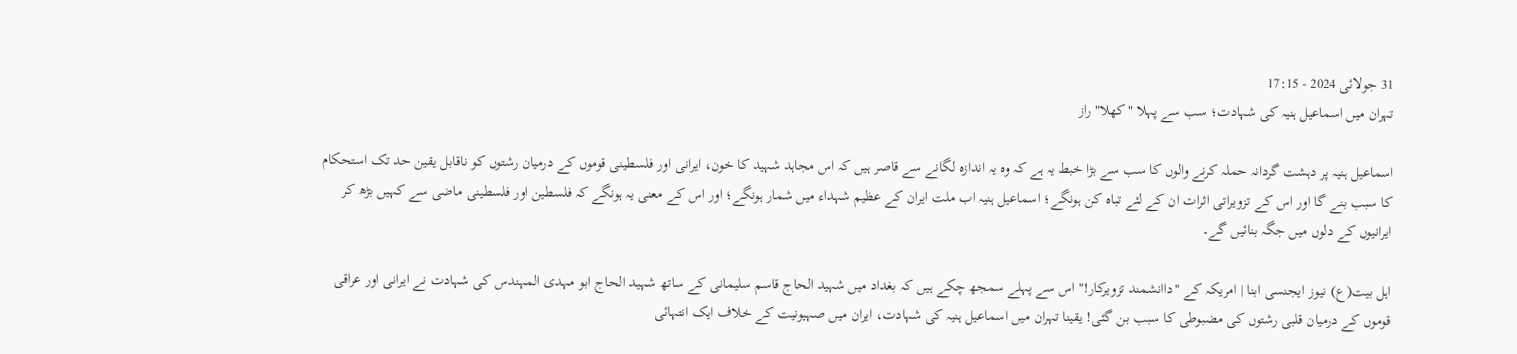31 جولائی 2024 - 17:15
تہران میں اسماعیل ہنیہ کی شہادت؛ سب سے پہلا "کھلا" راز

اسماعیل ہنیہ پر دہشت گردانہ حملہ کرنے والوں کا سب سے بڑا خبط یہ ہے کہ وہ یہ اندازہ لگانے سے قاصر ہیں کہ اس مجاہد شہید کا خون، ایرانی اور فلسطینی قوموں کے درمیان رشتوں کو ناقابل یقین حد تک استحکام کا سبب بنے گا اور اس کے تزویراتی اثرات ان کے لئے تباہ کن ہونگے؛ اسماعیل ہنیہ اب ملت ایران کے عظیم شہداء میں شمار ہونگے؛ اور اس کے معنی یہ ہونگے کہ فلسطین اور فلسطینی ماضی سے کہیں بڑھ کر ایرانیوں کے دلوں میں جگہ بنائیں گے۔

اہل بیت(ع) نیوز ایجنسی ابنا | امریکہ کے "داانشمند تزویرکار!" اس سے پہلے سمجھ چکے ہیں کہ بغداد میں شہید الحاج قاسم سلیمانی کے ساتھ شہید الحاج ابو مہدی المہندس کی شہادت نے ایرانی اور عراقی قوموں کے درمیان قلبی رشتوں کی مضبوطی کا سبب بن گئی! یقینا تہران میں اسماعیل ہنیہ کی شہادت، ایران میں صہیونیت کے خلاف ایک انتہائی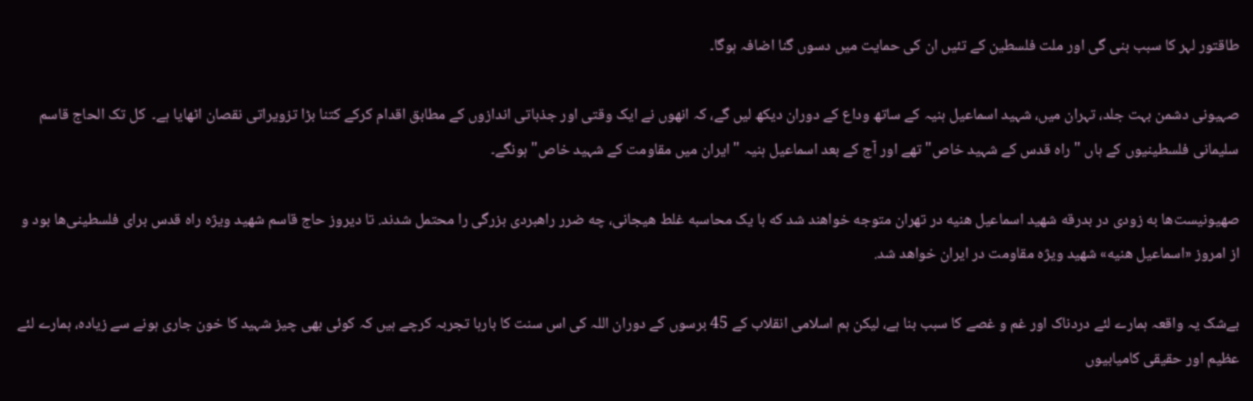طاقتور لہر کا سبب بنی گی اور ملت فلسطین کے تئیں ان کی حمایت میں دسوں گنا اضافہ ہوگا۔

صہیونی دشمن بہت جلد، تہران میں، شہید اسماعیل ہنیہ کے ساتھ وداع کے دوران دیکھ لیں گے، کہ انھوں نے ایک وقتی اور جذباتی اندازوں کے مطابق اقدام کرکے کتنا بڑا تزویراتی نقصان اٹھایا ہے۔  کل تک الحاج قاسم سلیمانی فلسطینیوں کے ہاں "راہ قدس کے شہید خاص" تھے اور آج کے بعد اسماعیل ہنیہ "ایران میں مقاومت کے شہید خاص" ہونگے۔

صهیونیست‌ها به زودی در بدرقه شهید اسماعیل هنیه در تهران متوجه خواهند شد که با یک محاسبه غلط هیجانی، چه ضرر راهبردی بزرگی را محتمل شدند. تا دیروز حاج قاسم شهید ویژه راه قدس برای فلسطینی‌ها بود و از امروز «اسماعیل هنیه» شهید ویژه مقاومت در ایران خواهد شد.

بےشک یہ واقعہ ہمارے لئے دردناک اور غم و غصے کا سبب بنا ہے، لیکن ہم اسلامی انقلاب کے 45 برسوں کے دوران اللہ کی اس سنت کا بارہا تجربہ کرچے ہیں کہ کوئی بھی چیز شہید کا خون جاری ہونے سے زیادہ، ہمارے لئے عظیم اور حقیقی کامیابیوں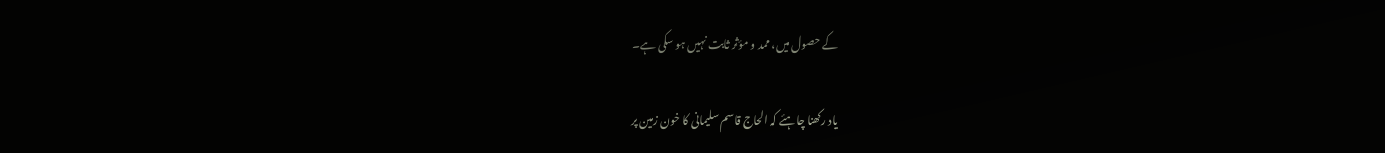کے حصول میں، ممد و مؤثر ثابت نہیں ہو سکی ہے۔

یاد رکھنا چاہئے کہ الحاج قاسم سلیمانی کا خون زمین پر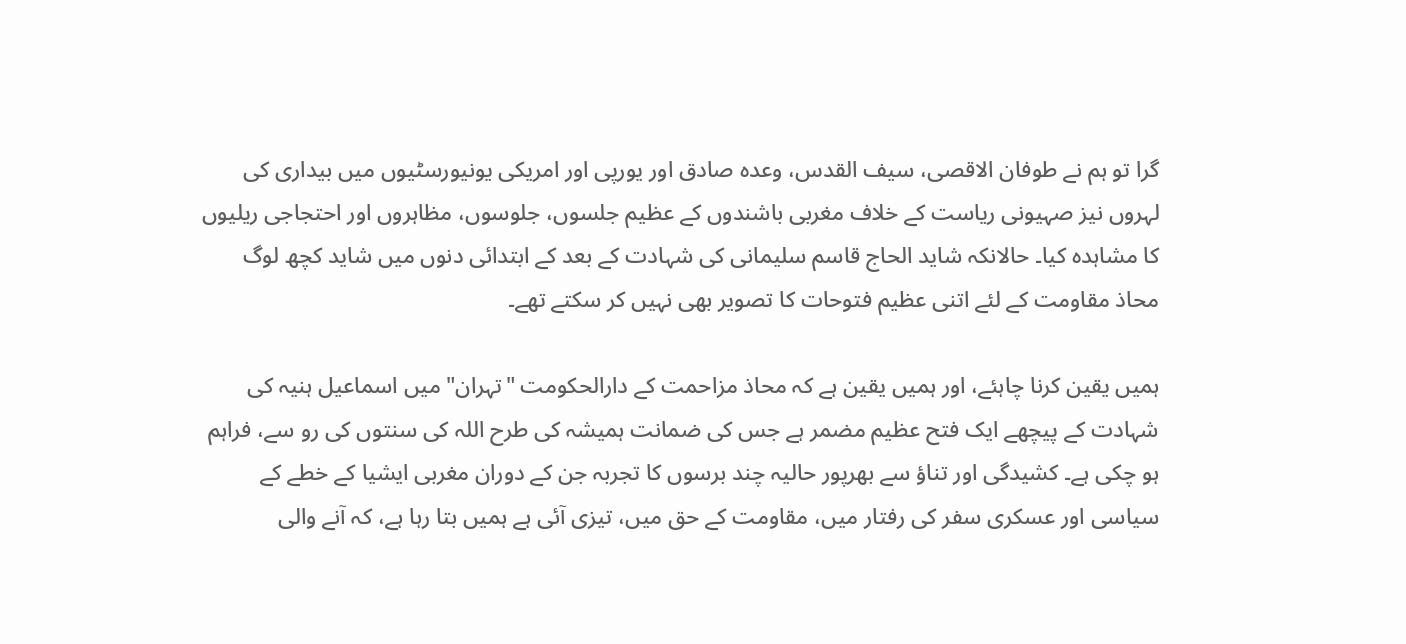گرا تو ہم نے طوفان الاقصی، سیف القدس، وعدہ صادق اور یورپی اور امریکی یونیورسٹیوں میں بیداری کی لہروں نیز صہیونی ریاست کے خلاف مغربی باشندوں کے عظیم جلسوں، جلوسوں، مظاہروں اور احتجاجی ریلیوں کا مشاہدہ کیا۔ حالانکہ شاید الحاج قاسم سلیمانی کی شہادت کے بعد کے ابتدائی دنوں میں شاید کچھ لوگ محاذ مقاومت کے لئے اتنی عظیم فتوحات کا تصویر بھی نہیں کر سکتے تھے۔

ہمیں یقین کرنا چاہئے، اور ہمیں یقین ہے کہ محاذ مزاحمت کے دارالحکومت "تہران" میں اسماعیل ہنیہ کی شہادت کے پیچھے ایک فتح عظیم مضمر ہے جس کی ضمانت ہمیشہ کی طرح اللہ کی سنتوں کی رو سے، فراہم ہو چکی ہے۔ کشیدگی اور تناؤ سے بھرپور حالیہ چند برسوں کا تجربہ جن کے دوران مغربی ایشیا کے خطے کے سیاسی اور عسکری سفر کی رفتار میں، مقاومت کے حق میں، تیزی آئی ہے ہمیں بتا رہا ہے، کہ آنے والی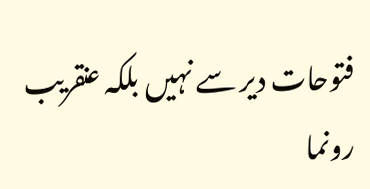فتوحات دیر سے نہیں بلکہ عنقریب رونما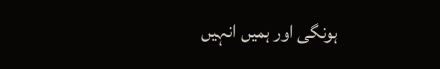ہونگی اور ہمیں انہیں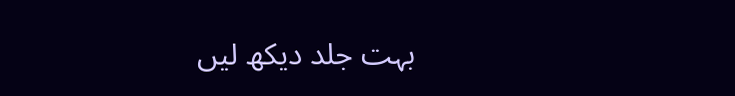بہت جلد دیکھ لیں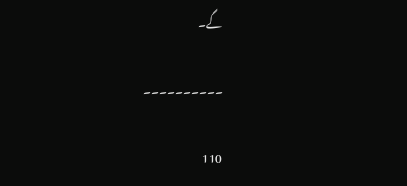گے۔

۔۔۔۔۔۔۔۔۔۔

110